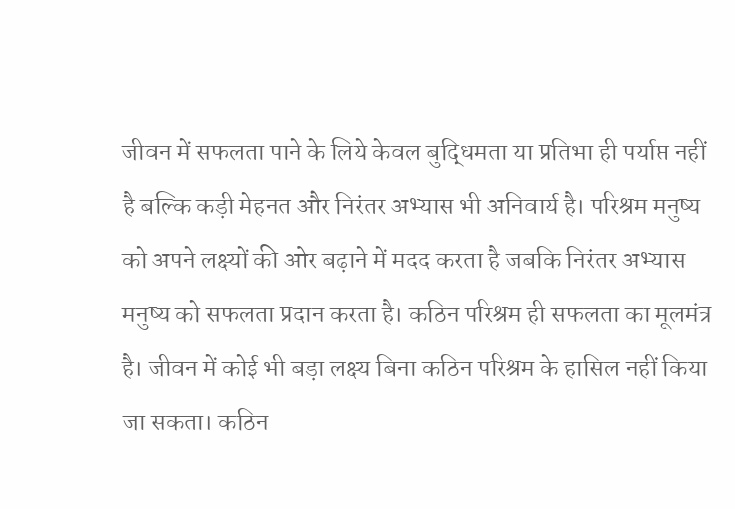जीवन में सफलता पाने के लिये केवल बुद्धिमता या प्रतिभा ही पर्याप्त नहीं है बल्कि कड़ी मेहनत और निरंतर अभ्यास भी अनिवार्य है। परिश्रम मनुष्य को अपने लक्ष्यों की ओर बढ़ाने में मदद करता है जबकि निरंतर अभ्यास मनुष्य को सफलता प्रदान करता है। कठिन परिश्रम ही सफलता का मूलमंत्र है। जीवन में कोई भी बड़ा लक्ष्य बिना कठिन परिश्रम के हासिल नहीं किया जा सकता। कठिन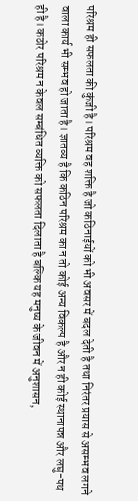परिश्रम ही सफलता की कुंजी है। परिश्रम वह शक्ति है जो कठिनाईयों को भी अवसर में बदल देती है तथा निरंतर प्रयास से असम्भव लगने वाला कार्य भी सम्भव हो जाता है। ज्ञातव्य है कि कठिन परिश्रम का न तो कोई अन्य विकल्प है और न ही कोई स्थानापन्न और लघु-पथ ही है। कठोर परिश्रम न केवल सम्बंधित व्यक्ति को सफलता दिलाता है बल्कि यह मनुष्य के जीवन में अनुशासन,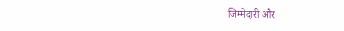जिम्मेदारी और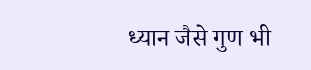ध्यान जैसे गुण भी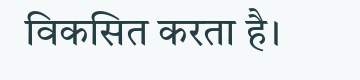विकसित करता है।